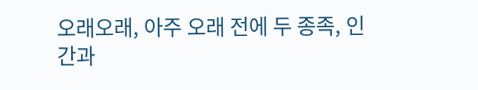오래오래, 아주 오래 전에 두 종족, 인간과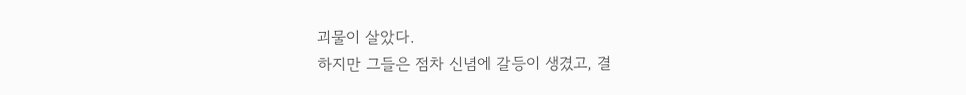괴물이 살았다.
하지만 그들은 점차 신념에 갈등이 생겼고, 결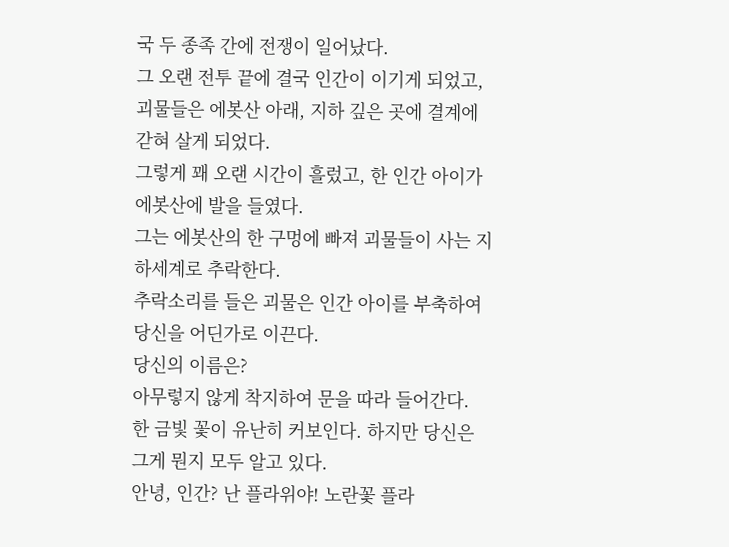국 두 종족 간에 전쟁이 일어났다.
그 오랜 전투 끝에 결국 인간이 이기게 되었고, 괴물들은 에봇산 아래, 지하 깊은 곳에 결계에 갇혀 살게 되었다.
그렇게 꽤 오랜 시간이 흘렀고, 한 인간 아이가 에봇산에 발을 들였다.
그는 에봇산의 한 구멍에 빠져 괴물들이 사는 지하세계로 추락한다.
추락소리를 들은 괴물은 인간 아이를 부축하여 당신을 어딘가로 이끈다.
당신의 이름은?
아무렇지 않게 착지하여 문을 따라 들어간다.
한 금빛 꽃이 유난히 커보인다. 하지만 당신은 그게 뭔지 모두 알고 있다.
안녕, 인간? 난 플라위야! 노란꽃 플라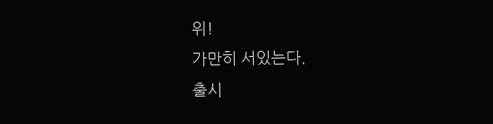위!
가만히 서있는다.
출시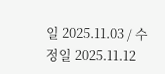일 2025.11.03 / 수정일 2025.11.12